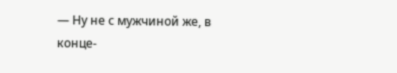— Ну не с мужчиной же, в конце-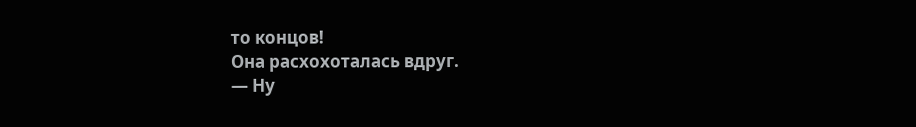то концов!
Она расхохоталась вдруг.
— Ну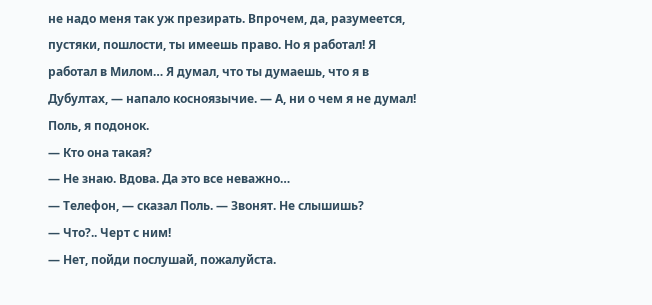не надо меня так уж презирать. Впрочем, да, разумеется, пустяки, пошлости, ты имеешь право. Но я работал! Я работал в Милом… Я думал, что ты думаешь, что я в Дубултах, — напало косноязычие. — А, ни о чем я не думал! Поль, я подонок.
— Кто она такая?
— Не знаю. Вдова. Да это все неважно…
— Телефон, — сказал Поль. — Звонят. Не слышишь?
— Что?.. Черт с ним!
— Нет, пойди послушай, пожалуйста.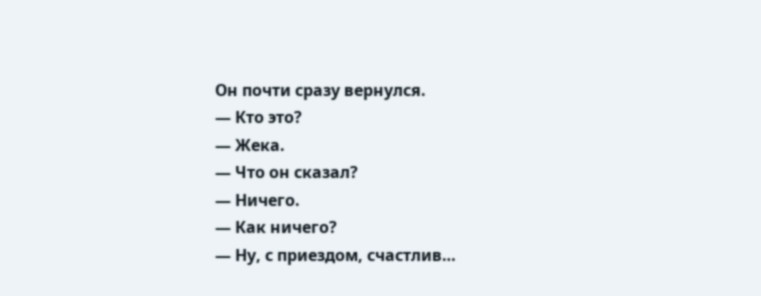Он почти сразу вернулся.
— Кто это?
— Жека.
— Что он сказал?
— Ничего.
— Как ничего?
— Ну, с приездом, счастлив…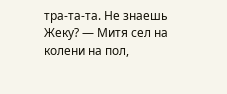тра-та-та. Не знаешь Жеку? — Митя сел на колени на пол,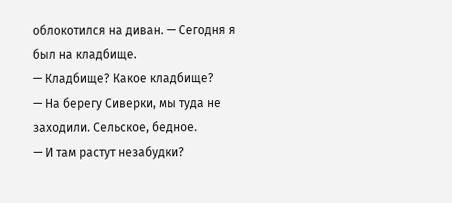облокотился на диван. — Сегодня я был на кладбище.
— Кладбище? Какое кладбище?
— На берегу Сиверки, мы туда не заходили. Сельское, бедное.
— И там растут незабудки?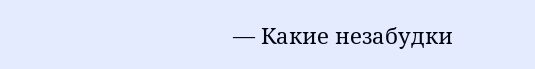— Какие незабудки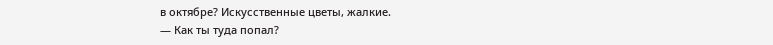в октябре? Искусственные цветы, жалкие.
— Как ты туда попал?